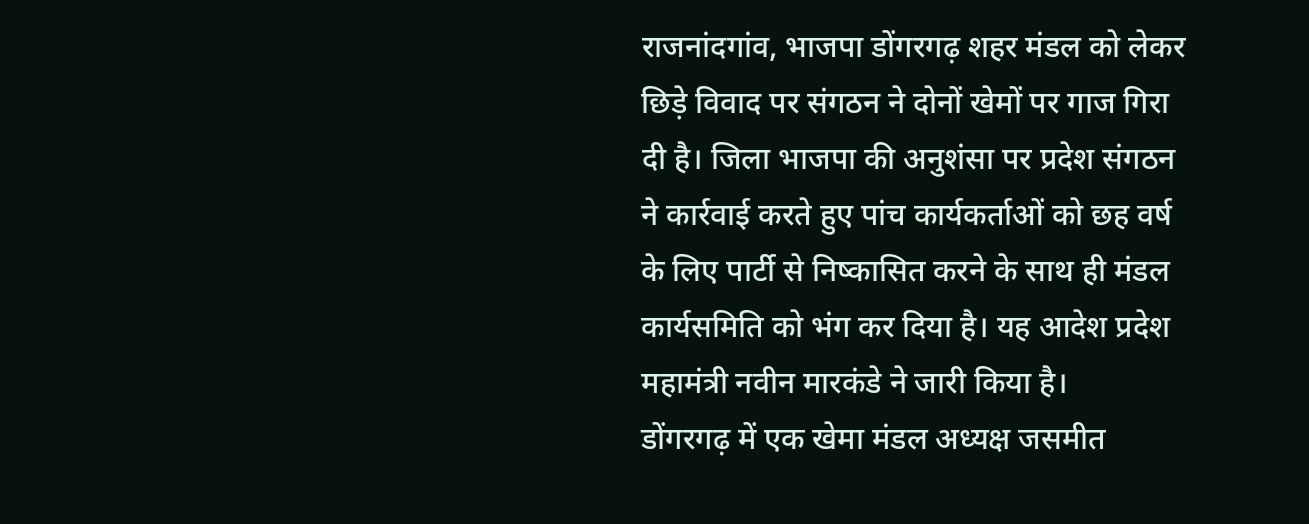राजनांदगांव, भाजपा डोंगरगढ़ शहर मंडल को लेकर छिड़े विवाद पर संगठन ने दोनों खेमों पर गाज गिरा दी है। जिला भाजपा की अनुशंसा पर प्रदेश संगठन ने कार्रवाई करते हुए पांच कार्यकर्ताओं को छह वर्ष के लिए पार्टी से निष्कासित करने के साथ ही मंडल कार्यसमिति को भंग कर दिया है। यह आदेश प्रदेश महामंत्री नवीन मारकंडे ने जारी किया है।
डोंगरगढ़ में एक खेमा मंडल अध्यक्ष जसमीत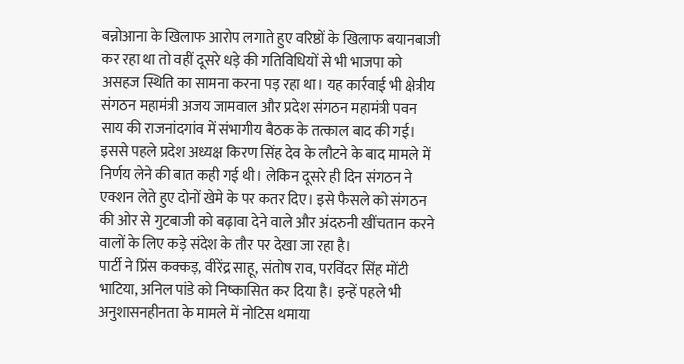बन्नोआना के खिलाफ आरोप लगाते हुए वरिष्ठों के खिलाफ बयानबाजी कर रहा था तो वहीं दूसरे धड़े की गतिविधियों से भी भाजपा को असहज स्थिति का सामना करना पड़ रहा था। यह कार्रवाई भी क्षेत्रीय संगठन महामंत्री अजय जामवाल और प्रदेश संगठन महामंत्री पवन साय की राजनांदगांव में संभागीय बैठक के तत्काल बाद की गई।
इससे पहले प्रदेश अध्यक्ष किरण सिंह देव के लौटने के बाद मामले में निर्णय लेने की बात कही गई थी। लेकिन दूसरे ही दिन संगठन ने एक्शन लेते हुए दोनों खेमे के पर कतर दिए। इसे फैसले को संगठन की ओर से गुटबाजी को बढ़ावा देने वाले और अंदरुनी खींचतान करने वालों के लिए कड़े संदेश के तौर पर देखा जा रहा है।
पार्टी ने प्रिंस कक्कड़, वीरेंद्र साहू, संतोष राव, परविंदर सिंह मोंटी भाटिया, अनिल पांडे को निष्कासित कर दिया है। इन्हें पहले भी अनुशासनहीनता के मामले में नोटिस थमाया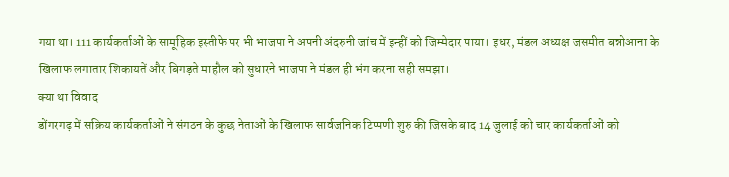गया था। 111 कार्यकर्ताओं के सामूहिक इस्तीफे पर भी भाजपा ने अपनी अंदरुनी जांच में इन्हीं को जिम्मेदार पाया। इधर, मंडल अध्यक्ष जसमीत बन्नोआना के खिलाफ लगातार शिकायतें और बिगड़ते माहौल को सुधारने भाजपा ने मंडल ही भंग करना सही समझा।
क्या था विवाद
डोंगरगढ़ में सक्रिय कार्यकर्ताओं ने संगठन के कुछ नेताओं के खिलाफ सार्वजनिक टिप्पणी शुरु की जिसके बाद 14 जुलाई को चार कार्यकर्ताओं को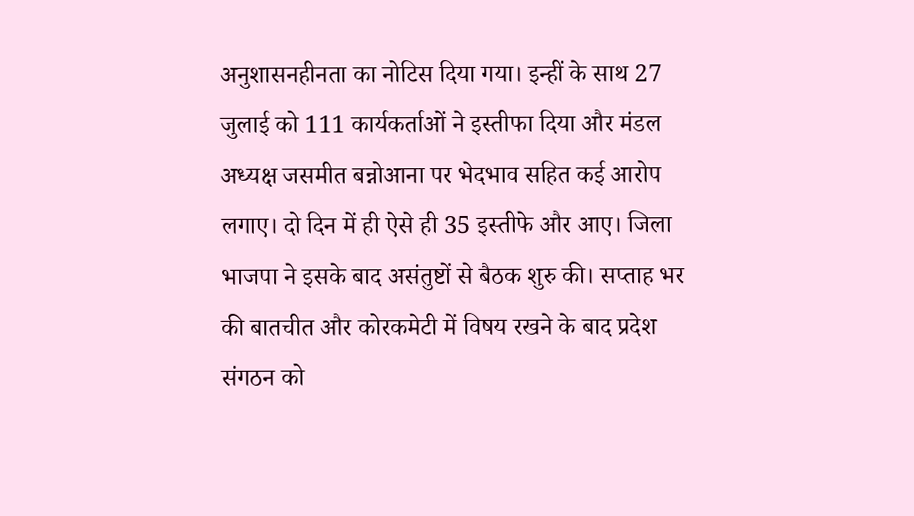अनुशासनहीनता का नोटिस दिया गया। इन्हीं के साथ 27 जुलाई को 111 कार्यकर्ताओं ने इस्तीफा दिया और मंडल अध्यक्ष जसमीत बन्नोआना पर भेदभाव सहित कई आरोप लगाए। दो दिन में ही ऐसे ही 35 इस्तीफे और आए। जिला भाजपा ने इसके बाद असंतुष्टों से बैठक शुरु की। सप्ताह भर की बातचीत और कोरकमेटी में विषय रखने के बाद प्रदेश संगठन को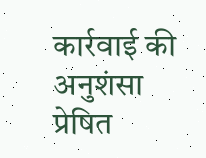कार्रवाई की अनुशंसा प्रेषित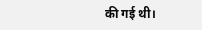की गई थी।